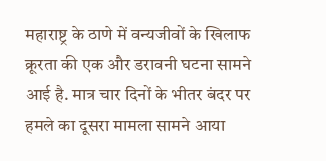महाराष्ट्र के ठाणे में वन्यजीवों के खिलाफ क्रूरता की एक और डरावनी घटना सामने आई है. मात्र चार दिनों के भीतर बंदर पर हमले का दूसरा मामला सामने आया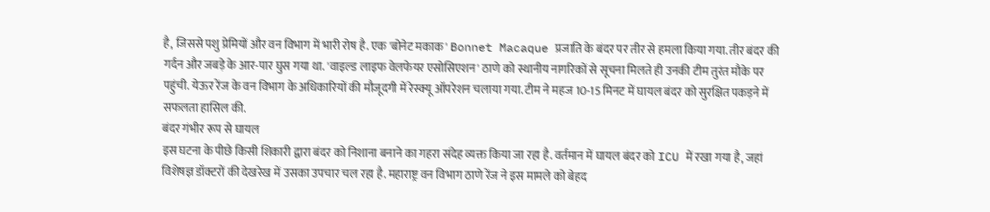है, जिससे पशु प्रेमियों और वन विभाग में भारी रोष है. एक 'बोनेट मकाक' Bonnet Macaque प्रजाति के बंदर पर तीर से हमला किया गया. तीर बंदर की गर्दन और जबड़े के आर-पार घुस गया था. 'वाइल्ड लाइफ वेलफेयर एसोसिएशन' ठाणे को स्थानीय नागरिकों से सूचना मिलते ही उनकी टीम तुरंत मौके पर पहुंची. येऊर रेंज के वन विभाग के अधिकारियों की मौजूदगी में रेस्क्यू ऑपरेशन चलाया गया. टीम ने महज 10-15 मिनट में घायल बंदर को सुरक्षित पकड़ने में सफलता हासिल की.
बंदर गंभीर रूप से घायल
इस घटना के पीछे किसी शिकारी द्वारा बंदर को निशाना बनाने का गहरा संदेह व्यक्त किया जा रहा है. वर्तमान में घायल बंदर को ICU में रखा गया है, जहां विशेषज्ञ डॉक्टरों की देखरेख में उसका उपचार चल रहा है. महाराष्ट्र वन विभाग ठाणे रेंज ने इस मामले को बेहद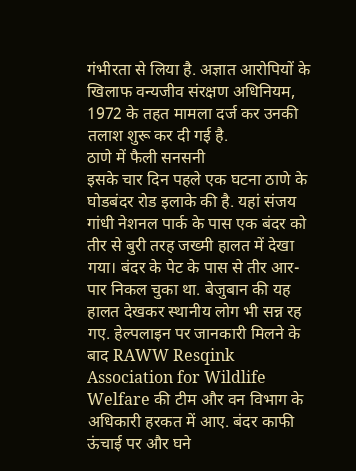गंभीरता से लिया है. अज्ञात आरोपियों के खिलाफ वन्यजीव संरक्षण अधिनियम, 1972 के तहत मामला दर्ज कर उनकी तलाश शुरू कर दी गई है.
ठाणे में फैली सनसनी
इसके चार दिन पहले एक घटना ठाणे के घोडबंदर रोड इलाके की है. यहां संजय गांधी नेशनल पार्क के पास एक बंदर को तीर से बुरी तरह जख्मी हालत में देखा गया। बंदर के पेट के पास से तीर आर-पार निकल चुका था. बेजुबान की यह हालत देखकर स्थानीय लोग भी सन्न रह गए. हेल्पलाइन पर जानकारी मिलने के बाद RAWW Resqink Association for Wildlife Welfare की टीम और वन विभाग के अधिकारी हरकत में आए. बंदर काफी ऊंचाई पर और घने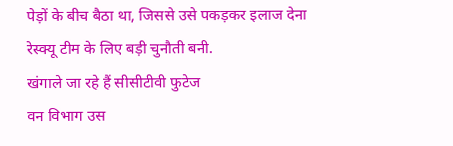पेड़ों के बीच बैठा था, जिससे उसे पकड़कर इलाज देना रेस्क्यू टीम के लिए बड़ी चुनौती बनी.
खंगाले जा रहे हैं सीसीटीवी फुटेज
वन विभाग उस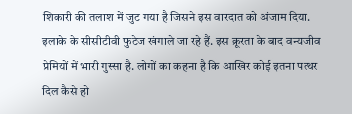शिकारी की तलाश में जुट गया है जिसने इस वारदात को अंजाम दिया. इलाके के सीसीटीवी फुटेज खंगाले जा रहे हैं. इस क्रूरता के बाद वन्यजीव प्रेमियों में भारी गुस्सा है. लोगों का कहना है कि आखिर कोई इतना पत्थर दिल कैसे हो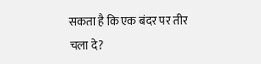सकता है कि एक बंदर पर तीर चला दे?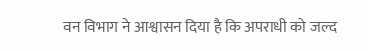वन विभाग ने आश्वासन दिया है कि अपराधी को जल्द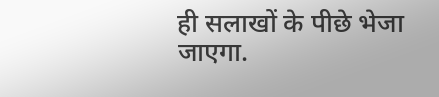ही सलाखों के पीछे भेजा जाएगा.